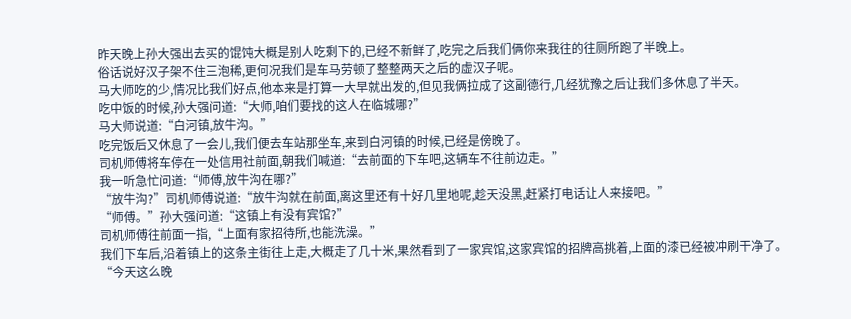昨天晚上孙大强出去买的馄饨大概是别人吃剩下的,已经不新鲜了,吃完之后我们俩你来我往的往厕所跑了半晚上。
俗话说好汉子架不住三泡稀,更何况我们是车马劳顿了整整两天之后的虚汉子呢。
马大师吃的少,情况比我们好点,他本来是打算一大早就出发的,但见我俩拉成了这副德行,几经犹豫之后让我们多休息了半天。
吃中饭的时候,孙大强问道:“大师,咱们要找的这人在临城哪?”
马大师说道:“白河镇,放牛沟。”
吃完饭后又休息了一会儿,我们便去车站那坐车,来到白河镇的时候,已经是傍晚了。
司机师傅将车停在一处信用社前面,朝我们喊道:“去前面的下车吧,这辆车不往前边走。”
我一听急忙问道:“师傅,放牛沟在哪?”
“放牛沟?”司机师傅说道:“放牛沟就在前面,离这里还有十好几里地呢,趁天没黑,赶紧打电话让人来接吧。”
“师傅。”孙大强问道:“这镇上有没有宾馆?”
司机师傅往前面一指,“上面有家招待所,也能洗澡。”
我们下车后,沿着镇上的这条主街往上走,大概走了几十米,果然看到了一家宾馆,这家宾馆的招牌高挑着,上面的漆已经被冲刷干净了。
“今天这么晚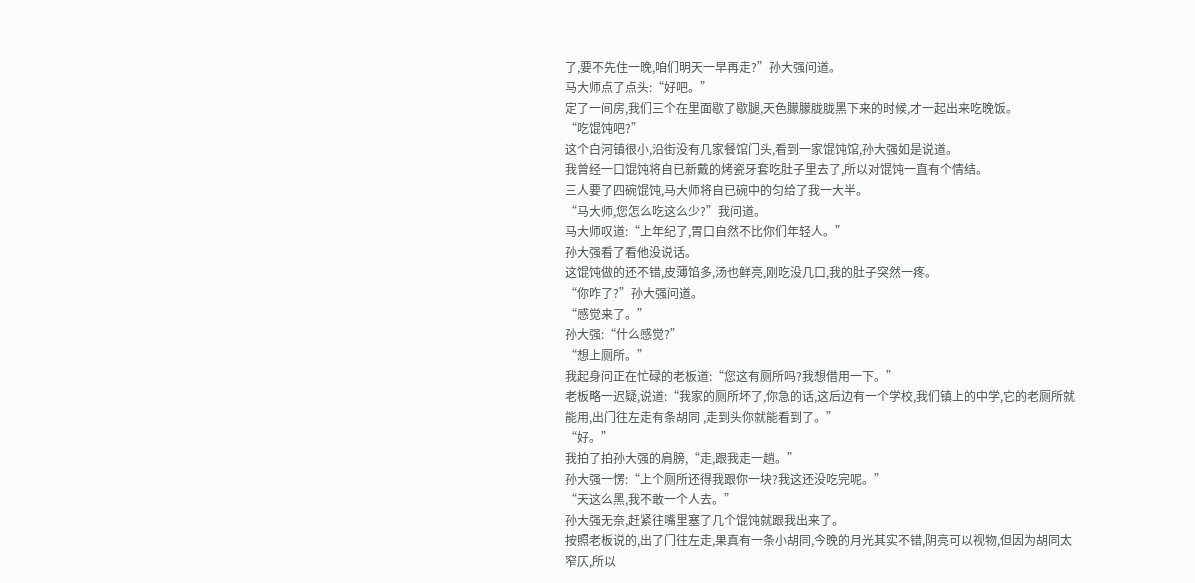了,要不先住一晚,咱们明天一早再走?”孙大强问道。
马大师点了点头:“好吧。”
定了一间房,我们三个在里面歇了歇腿,天色朦朦胧胧黑下来的时候,才一起出来吃晚饭。
“吃馄饨吧?”
这个白河镇很小,沿街没有几家餐馆门头,看到一家馄饨馆,孙大强如是说道。
我曾经一口馄饨将自已新戴的烤瓷牙套吃肚子里去了,所以对馄饨一直有个情结。
三人要了四碗馄饨,马大师将自已碗中的匀给了我一大半。
“马大师,您怎么吃这么少?”我问道。
马大师叹道:“上年纪了,胃口自然不比你们年轻人。”
孙大强看了看他没说话。
这馄饨做的还不错,皮薄馅多,汤也鲜亮,刚吃没几口,我的肚子突然一疼。
“你咋了?”孙大强问道。
“感觉来了。”
孙大强:“什么感觉?”
“想上厕所。”
我起身问正在忙碌的老板道:“您这有厕所吗?我想借用一下。”
老板略一迟疑,说道:“我家的厕所坏了,你急的话,这后边有一个学校,我们镇上的中学,它的老厕所就能用,出门往左走有条胡同 ,走到头你就能看到了。”
“好。”
我拍了拍孙大强的肩膀,“走,跟我走一趟。”
孙大强一愣:“上个厕所还得我跟你一块?我这还没吃完呢。”
“天这么黑,我不敢一个人去。”
孙大强无奈,赶紧往嘴里塞了几个馄饨就跟我出来了。
按照老板说的,出了门往左走,果真有一条小胡同,今晚的月光其实不错,阴亮可以视物,但因为胡同太窄仄,所以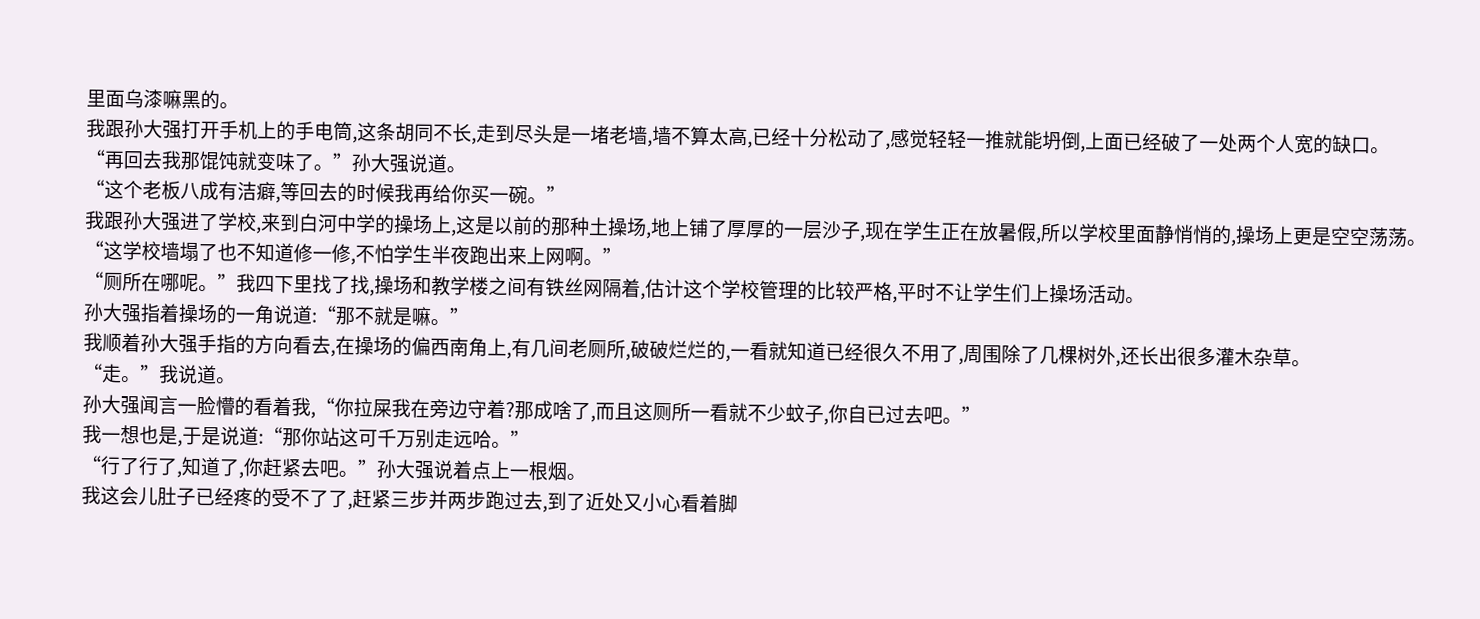里面乌漆嘛黑的。
我跟孙大强打开手机上的手电筒,这条胡同不长,走到尽头是一堵老墙,墙不算太高,已经十分松动了,感觉轻轻一推就能坍倒,上面已经破了一处两个人宽的缺口。
“再回去我那馄饨就变味了。”孙大强说道。
“这个老板八成有洁癖,等回去的时候我再给你买一碗。”
我跟孙大强进了学校,来到白河中学的操场上,这是以前的那种土操场,地上铺了厚厚的一层沙子,现在学生正在放暑假,所以学校里面静悄悄的,操场上更是空空荡荡。
“这学校墙塌了也不知道修一修,不怕学生半夜跑出来上网啊。”
“厕所在哪呢。”我四下里找了找,操场和教学楼之间有铁丝网隔着,估计这个学校管理的比较严格,平时不让学生们上操场活动。
孙大强指着操场的一角说道:“那不就是嘛。”
我顺着孙大强手指的方向看去,在操场的偏西南角上,有几间老厕所,破破烂烂的,一看就知道已经很久不用了,周围除了几棵树外,还长出很多灌木杂草。
“走。”我说道。
孙大强闻言一脸懵的看着我,“你拉屎我在旁边守着?那成啥了,而且这厕所一看就不少蚊子,你自已过去吧。”
我一想也是,于是说道:“那你站这可千万别走远哈。”
“行了行了,知道了,你赶紧去吧。”孙大强说着点上一根烟。
我这会儿肚子已经疼的受不了了,赶紧三步并两步跑过去,到了近处又小心看着脚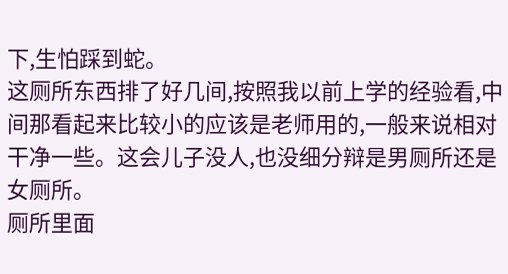下,生怕踩到蛇。
这厕所东西排了好几间,按照我以前上学的经验看,中间那看起来比较小的应该是老师用的,一般来说相对干净一些。这会儿子没人,也没细分辩是男厕所还是女厕所。
厕所里面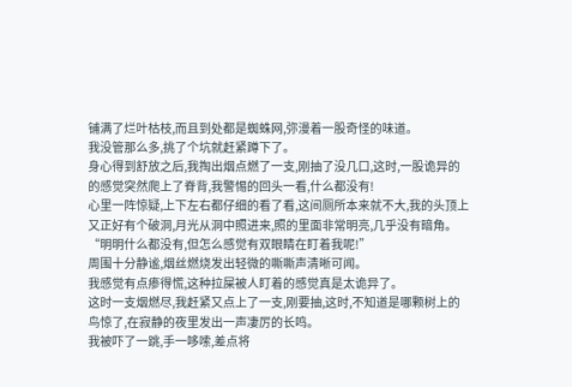铺满了烂叶枯枝,而且到处都是蜘蛛网,弥漫着一股奇怪的味道。
我没管那么多,挑了个坑就赶紧蹲下了。
身心得到舒放之后,我掏出烟点燃了一支,刚抽了没几口,这时,一股诡异的的感觉突然爬上了脊背,我警惕的回头一看,什么都没有!
心里一阵惊疑,上下左右都仔细的看了看,这间厕所本来就不大,我的头顶上又正好有个破洞,月光从洞中照进来,照的里面非常明亮,几乎没有暗角。
“明明什么都没有,但怎么感觉有双眼睛在盯着我呢!”
周围十分静谧,烟丝燃烧发出轻微的嘶嘶声清晰可闻。
我感觉有点瘆得慌,这种拉屎被人盯着的感觉真是太诡异了。
这时一支烟燃尽,我赶紧又点上了一支,刚要抽,这时,不知道是哪颗树上的鸟惊了,在寂静的夜里发出一声凄厉的长鸣。
我被吓了一跳,手一哆嗦,差点将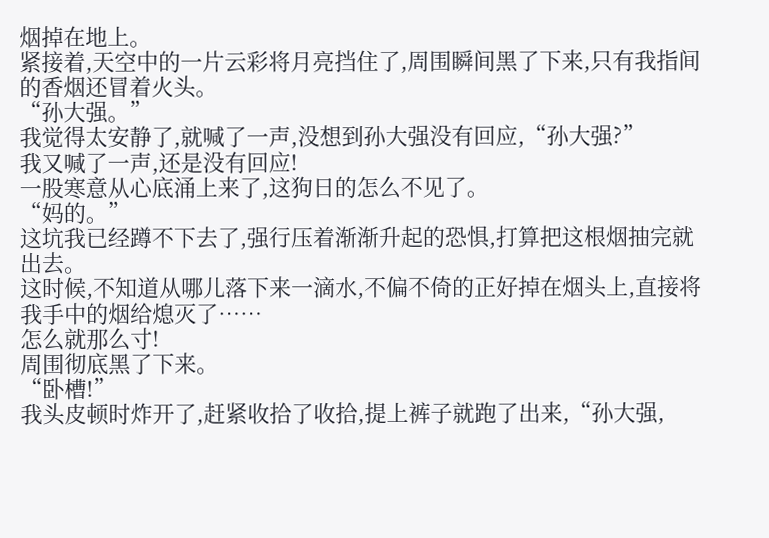烟掉在地上。
紧接着,天空中的一片云彩将月亮挡住了,周围瞬间黑了下来,只有我指间的香烟还冒着火头。
“孙大强。”
我觉得太安静了,就喊了一声,没想到孙大强没有回应,“孙大强?”
我又喊了一声,还是没有回应!
一股寒意从心底涌上来了,这狗日的怎么不见了。
“妈的。”
这坑我已经蹲不下去了,强行压着渐渐升起的恐惧,打算把这根烟抽完就出去。
这时候,不知道从哪儿落下来一滴水,不偏不倚的正好掉在烟头上,直接将我手中的烟给熄灭了……
怎么就那么寸!
周围彻底黑了下来。
“卧槽!”
我头皮顿时炸开了,赶紧收拾了收拾,提上裤子就跑了出来,“孙大强,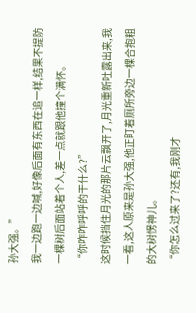孙大强。”
我一边跑一边喊,好像后面有东西在追一样,结果不提防一棵树后面站着个人,差一点就跟他撞个满怀。
“你咋咋呼呼的干什么?”
这时候挡住月光的那片云飘开了,月光重新吐露出来,我一看,这人原来是孙大强,他正盯着厕所旁边一棵合抱粗的大树愣神儿。
“你怎么过来了?还有,我刚才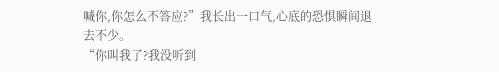喊你,你怎么不答应?”我长出一口气,心底的恐惧瞬间退去不少。
“你叫我了?我没听到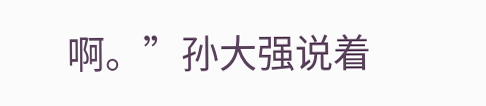啊。”孙大强说着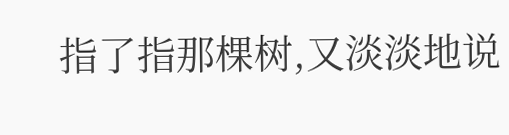指了指那棵树,又淡淡地说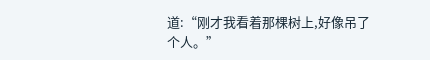道:“刚才我看着那棵树上,好像吊了个人。”